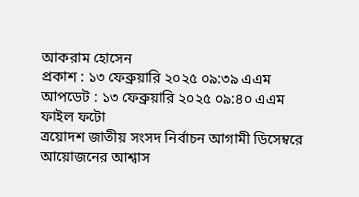আকরাম হোসেন
প্রকাশ : ১৩ ফেব্রুয়ারি ২০২৫ ০৯:৩৯ এএম
আপডেট : ১৩ ফেব্রুয়ারি ২০২৫ ০৯:৪০ এএম
ফাইল ফটো
ত্রয়োদশ জাতীয় সংসদ নির্বাচন আগামী ডিসেম্বরে আয়োজনের আশ্বাস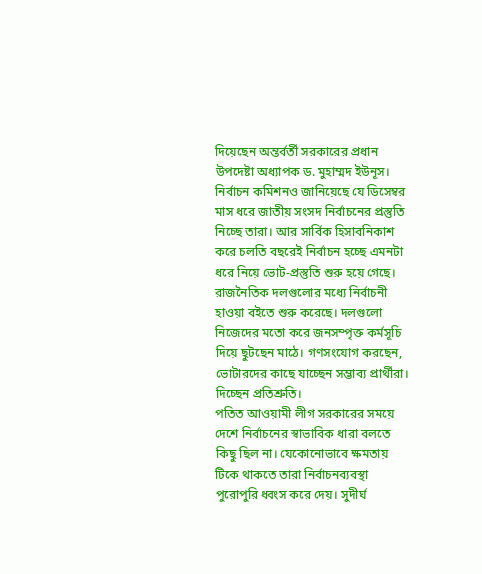দিয়েছেন অন্তর্বর্তী সরকারের প্রধান উপদেষ্টা অধ্যাপক ড. মুহাম্মদ ইউনূস। নির্বাচন কমিশনও জানিয়েছে যে ডিসেম্বর মাস ধরে জাতীয় সংসদ নির্বাচনের প্রস্তুতি নিচ্ছে তারা। আর সার্বিক হিসাবনিকাশ করে চলতি বছরেই নির্বাচন হচ্ছে এমনটা ধরে নিয়ে ভোট-প্রস্তুতি শুরু হয়ে গেছে।
রাজনৈতিক দলগুলোর মধ্যে নির্বাচনী হাওয়া বইতে শুরু করেছে। দলগুলো নিজেদের মতো করে জনসম্পৃক্ত কর্মসূচি দিয়ে ছুটছেন মাঠে। গণসংযোগ করছেন, ভোটারদের কাছে যাচ্ছেন সম্ভাব্য প্রার্থীরা। দিচ্ছেন প্রতিশ্রুতি।
পতিত আওয়ামী লীগ সরকারের সময়ে দেশে নির্বাচনের স্বাভাবিক ধারা বলতে কিছু ছিল না। যেকোনোভাবে ক্ষমতায় টিকে থাকতে তারা নির্বাচনব্যবস্থা পুরোপুরি ধ্বংস করে দেয়। সুদীর্ঘ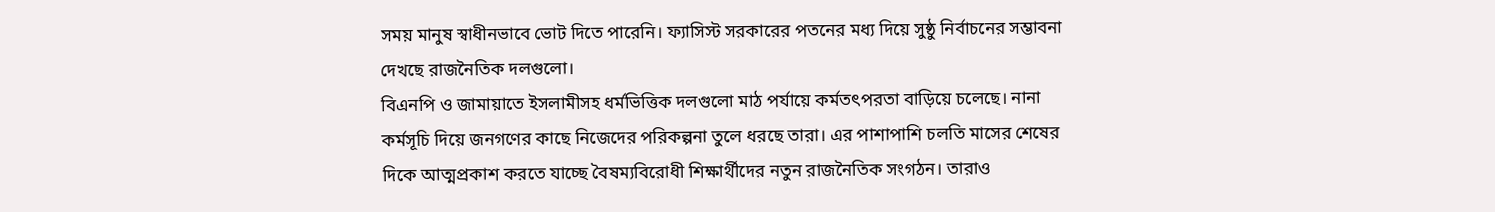সময় মানুষ স্বাধীনভাবে ভোট দিতে পারেনি। ফ্যাসিস্ট সরকারের পতনের মধ্য দিয়ে সুষ্ঠু নির্বাচনের সম্ভাবনা দেখছে রাজনৈতিক দলগুলো।
বিএনপি ও জামায়াতে ইসলামীসহ ধর্মভিত্তিক দলগুলো মাঠ পর্যায়ে কর্মতৎপরতা বাড়িয়ে চলেছে। নানা কর্মসূচি দিয়ে জনগণের কাছে নিজেদের পরিকল্পনা তুলে ধরছে তারা। এর পাশাপাশি চলতি মাসের শেষের দিকে আত্মপ্রকাশ করতে যাচ্ছে বৈষম্যবিরোধী শিক্ষার্থীদের নতুন রাজনৈতিক সংগঠন। তারাও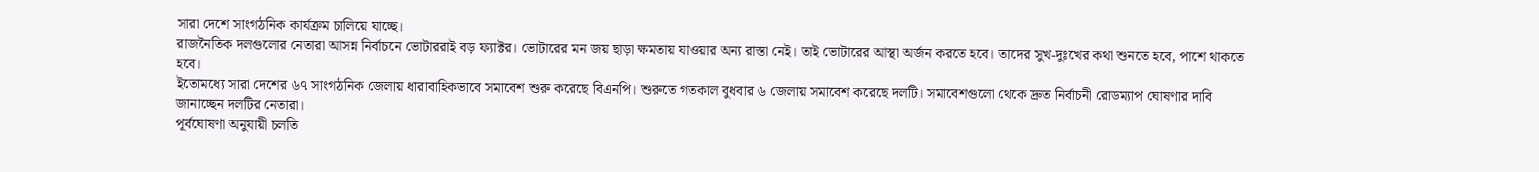সারা দেশে সাংগঠনিক কার্যক্রম চালিয়ে যাচ্ছে।
রাজনৈতিক দলগুলোর নেতারা আসন্ন নির্বাচনে ভোটাররাই বড় ফ্যাক্টর। ভোটারের মন জয় ছাড়া ক্ষমতায় যাওয়ার অন্য রাস্তা নেই। তাই ভোটারের আস্থা অর্জন করতে হবে। তাদের সুখ-দুঃখের কথা শুনতে হবে, পাশে থাকতে হবে।
ইতোমধ্যে সারা দেশের ৬৭ সাংগঠনিক জেলায় ধারাবাহিকভাবে সমাবেশ শুরু করেছে বিএনপি। শুরুতে গতকাল বুধবার ৬ জেলায় সমাবেশ করেছে দলটি। সমাবেশগুলো থেকে দ্রুত নির্বাচনী রোডম্যাপ ঘোষণার দাবি জানাচ্ছেন দলটির নেতারা।
পূর্বঘোষণা অনুযায়ী চলতি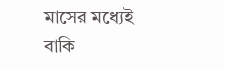মাসের মধ্যেই বাকি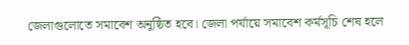জেলাগুলোতে সমাবেশ অনুষ্ঠিত হবে। জেলা পর্যায়ে সমাবেশ কর্মসূচি শেষ হলে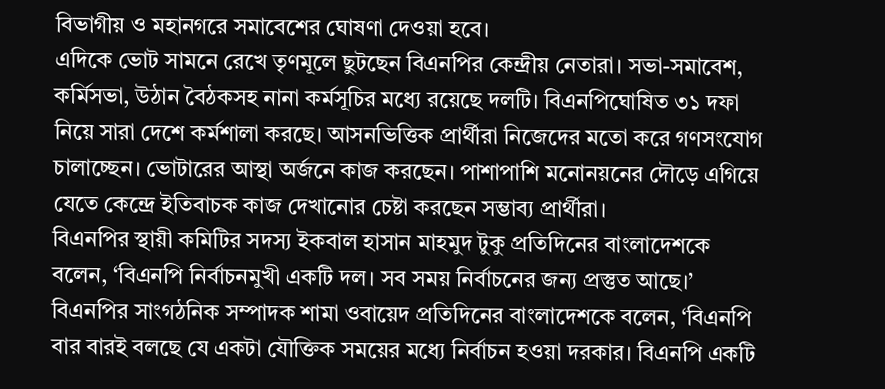বিভাগীয় ও মহানগরে সমাবেশের ঘোষণা দেওয়া হবে।
এদিকে ভোট সামনে রেখে তৃণমূলে ছুটছেন বিএনপির কেন্দ্রীয় নেতারা। সভা-সমাবেশ, কর্মিসভা, উঠান বৈঠকসহ নানা কর্মসূচির মধ্যে রয়েছে দলটি। বিএনপিঘোষিত ৩১ দফা নিয়ে সারা দেশে কর্মশালা করছে। আসনভিত্তিক প্রার্থীরা নিজেদের মতো করে গণসংযোগ চালাচ্ছেন। ভোটারের আস্থা অর্জনে কাজ করছেন। পাশাপাশি মনোনয়নের দৌড়ে এগিয়ে যেতে কেন্দ্রে ইতিবাচক কাজ দেখানোর চেষ্টা করছেন সম্ভাব্য প্রার্থীরা।
বিএনপির স্থায়ী কমিটির সদস্য ইকবাল হাসান মাহমুদ টুকু প্রতিদিনের বাংলাদেশকে বলেন, ‘বিএনপি নির্বাচনমুখী একটি দল। সব সময় নির্বাচনের জন্য প্রস্তুত আছে।’
বিএনপির সাংগঠনিক সম্পাদক শামা ওবায়েদ প্রতিদিনের বাংলাদেশকে বলেন, ‘বিএনপি বার বারই বলছে যে একটা যৌক্তিক সময়ের মধ্যে নির্বাচন হওয়া দরকার। বিএনপি একটি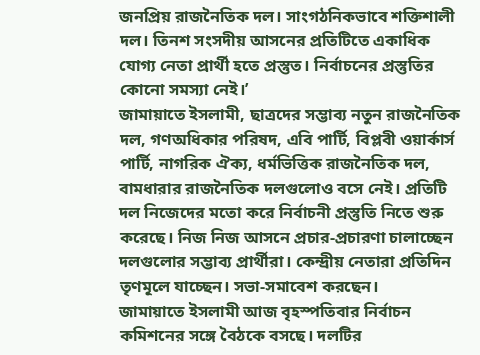জনপ্রিয় রাজনৈতিক দল। সাংগঠনিকভাবে শক্তিশালী দল। তিনশ সংসদীয় আসনের প্রতিটিতে একাধিক যোগ্য নেতা প্রার্থী হতে প্রস্তুত। নির্বাচনের প্রস্তুতির কোনো সমস্যা নেই।’
জামায়াতে ইসলামী, ছাত্রদের সম্ভাব্য নতুন রাজনৈতিক দল, গণঅধিকার পরিষদ, এবি পার্টি, বিপ্লবী ওয়ার্কার্স পার্টি, নাগরিক ঐক্য, ধর্মভিত্তিক রাজনৈতিক দল, বামধারার রাজনৈতিক দলগুলোও বসে নেই। প্রতিটি দল নিজেদের মতো করে নির্বাচনী প্রস্তুতি নিতে শুরু করেছে। নিজ নিজ আসনে প্রচার-প্রচারণা চালাচ্ছেন দলগুলোর সম্ভাব্য প্রার্থীরা। কেন্দ্রীয় নেতারা প্রতিদিন তৃণমূলে যাচ্ছেন। সভা-সমাবেশ করছেন।
জামায়াতে ইসলামী আজ বৃহস্পতিবার নির্বাচন কমিশনের সঙ্গে বৈঠকে বসছে। দলটির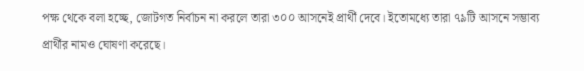পক্ষ থেকে বলা হচ্ছে, জোটগত নির্বাচন না করলে তারা ৩০০ আসনেই প্রার্থী দেবে। ইতোমধ্যে তারা ৭৯টি আসনে সম্ভাব্য প্রার্থীর নামও ঘোষণা করেছে।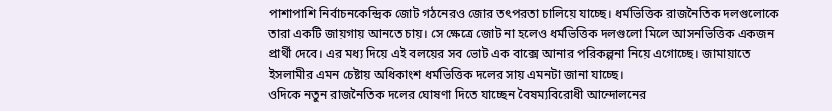পাশাপাশি নির্বাচনকেন্দ্রিক জোট গঠনেরও জোর তৎপরতা চালিয়ে যাচ্ছে। ধর্মভিত্তিক রাজনৈতিক দলগুলোকে তারা একটি জায়গায় আনতে চায়। সে ক্ষেত্রে জোট না হলেও ধর্মভিত্তিক দলগুলো মিলে আসনভিত্তিক একজন প্রার্থী দেবে। এর মধ্য দিয়ে এই বলয়ের সব ভোট এক বাক্সে আনার পরিকল্পনা নিয়ে এগোচ্ছে। জামায়াতে ইসলামীর এমন চেষ্টায় অধিকাংশ ধর্মভিত্তিক দলের সায় এমনটা জানা যাচ্ছে।
ওদিকে নতুন রাজনৈতিক দলের ঘোষণা দিতে যাচ্ছেন বৈষম্যবিরোধী আন্দোলনের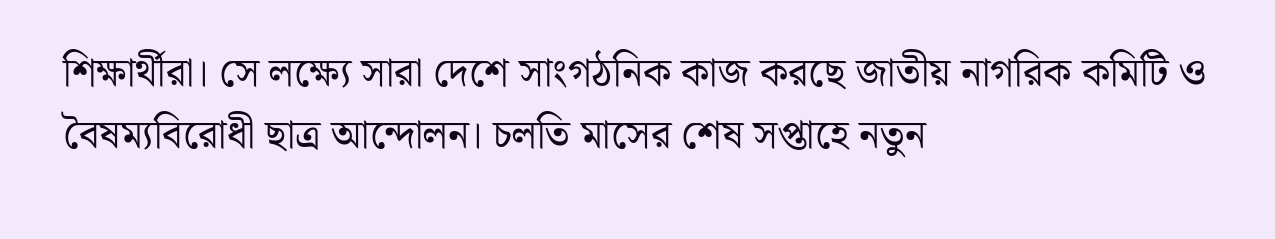শিক্ষার্থীরা। সে লক্ষ্যে সারা দেশে সাংগঠনিক কাজ করছে জাতীয় নাগরিক কমিটি ও বৈষম্যবিরোধী ছাত্র আন্দোলন। চলতি মাসের শেষ সপ্তাহে নতুন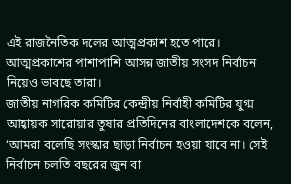এই রাজনৈতিক দলের আত্মপ্রকাশ হতে পারে। আত্মপ্রকাশের পাশাপাশি আসন্ন জাতীয় সংসদ নির্বাচন নিয়েও ভাবছে তারা।
জাতীয় নাগরিক কমিটির কেন্দ্রীয় নির্বাহী কমিটির যুগ্ম আহ্বায়ক সারোয়ার তুষার প্রতিদিনের বাংলাদেশকে বলেন, ‘আমরা বলেছি সংস্কার ছাড়া নির্বাচন হওয়া যাবে না। সেই নির্বাচন চলতি বছরের জুন বা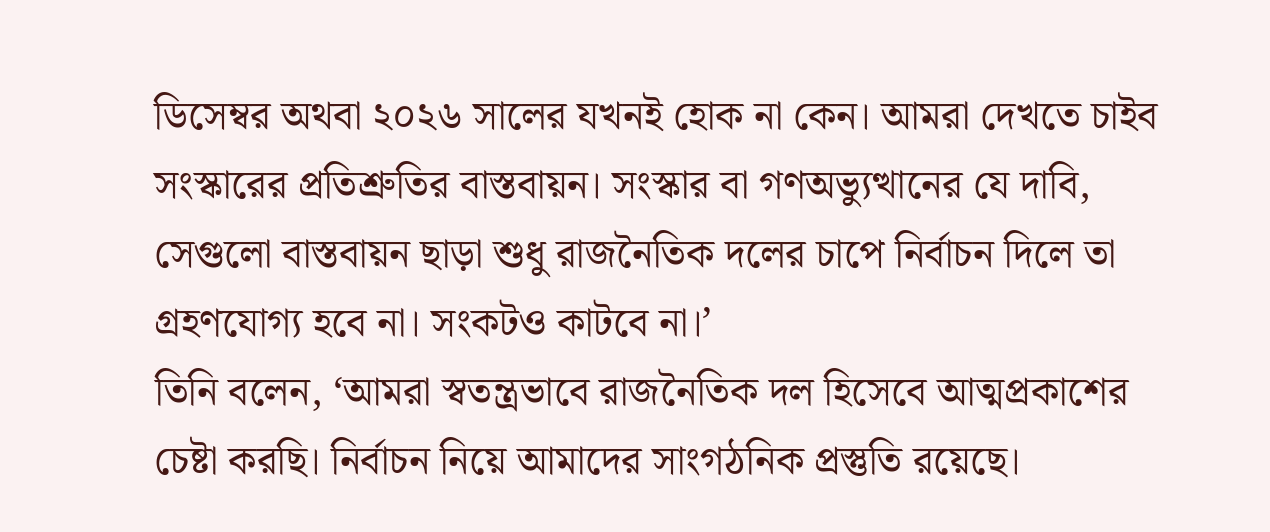ডিসেম্বর অথবা ২০২৬ সালের যখনই হোক না কেন। আমরা দেখতে চাইব সংস্কারের প্রতিশ্রুতির বাস্তবায়ন। সংস্কার বা গণঅভ্যুত্থানের যে দাবি, সেগুলো বাস্তবায়ন ছাড়া শুধু রাজনৈতিক দলের চাপে নির্বাচন দিলে তা গ্রহণযোগ্য হবে না। সংকটও কাটবে না।’
তিনি বলেন, ‘আমরা স্বতন্ত্রভাবে রাজনৈতিক দল হিসেবে আত্মপ্রকাশের চেষ্টা করছি। নির্বাচন নিয়ে আমাদের সাংগঠনিক প্রস্তুতি রয়েছে।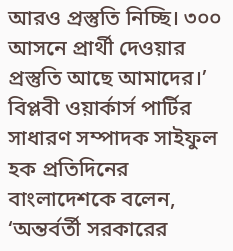আরও প্রস্তুতি নিচ্ছি। ৩০০ আসনে প্রার্থী দেওয়ার প্রস্তুতি আছে আমাদের।’
বিপ্লবী ওয়ার্কার্স পার্টির সাধারণ সম্পাদক সাইফুল হক প্রতিদিনের বাংলাদেশকে বলেন, ‘অন্তর্বর্তী সরকারের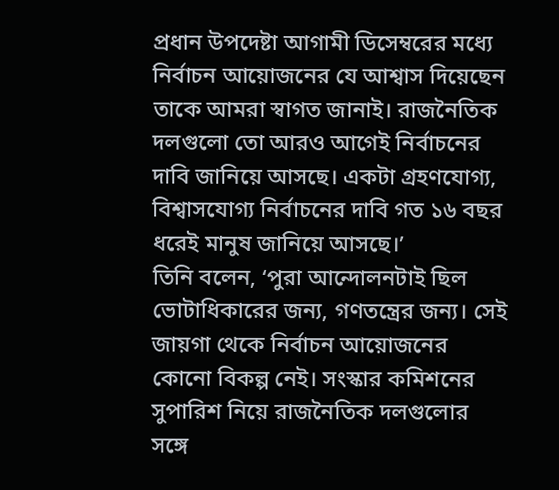প্রধান উপদেষ্টা আগামী ডিসেম্বরের মধ্যে নির্বাচন আয়োজনের যে আশ্বাস দিয়েছেন তাকে আমরা স্বাগত জানাই। রাজনৈতিক দলগুলো তো আরও আগেই নির্বাচনের দাবি জানিয়ে আসছে। একটা গ্রহণযোগ্য, বিশ্বাসযোগ্য নির্বাচনের দাবি গত ১৬ বছর ধরেই মানুষ জানিয়ে আসছে।’
তিনি বলেন, ‘পুরা আন্দোলনটাই ছিল ভোটাধিকারের জন্য, গণতন্ত্রের জন্য। সেই জায়গা থেকে নির্বাচন আয়োজনের কোনো বিকল্প নেই। সংস্কার কমিশনের সুপারিশ নিয়ে রাজনৈতিক দলগুলোর সঙ্গে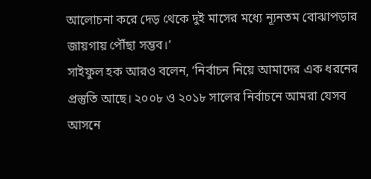আলোচনা করে দেড় থেকে দুই মাসের মধ্যে ন্যূনতম বোঝাপড়ার জায়গায় পৌঁছা সম্ভব।’
সাইফুল হক আরও বলেন, ‘নির্বাচন নিয়ে আমাদের এক ধরনের প্রস্তুতি আছে। ২০০৮ ও ২০১৮ সালের নির্বাচনে আমরা যেসব আসনে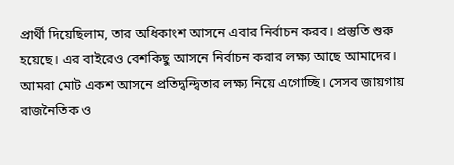প্রার্থী দিয়েছিলাম, তার অধিকাংশ আসনে এবার নির্বাচন করব। প্রস্তুতি শুরু হয়েছে। এর বাইরেও বেশকিছু আসনে নির্বাচন করার লক্ষ্য আছে আমাদের। আমরা মোট একশ আসনে প্রতিদ্বন্দ্বিতার লক্ষ্য নিয়ে এগোচ্ছি। সেসব জায়গায় রাজনৈতিক ও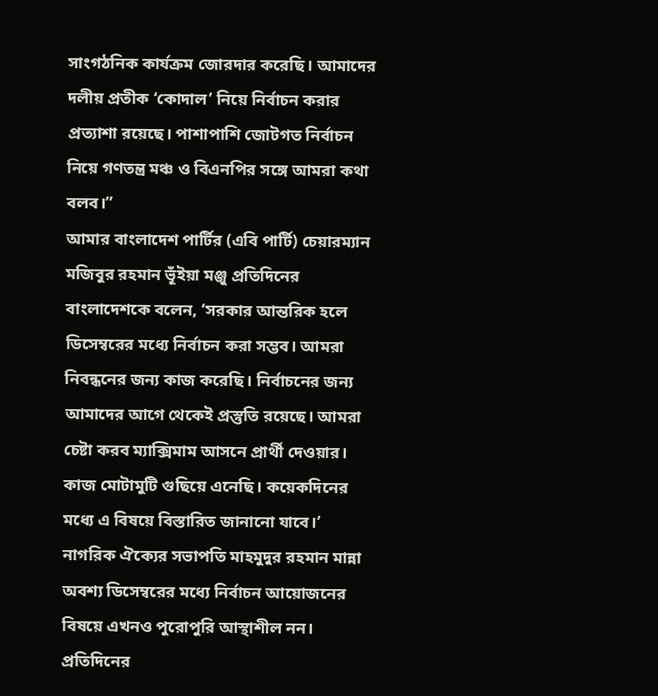সাংগঠনিক কার্যক্রম জোরদার করেছি। আমাদের দলীয় প্রতীক ‘কোদাল’ নিয়ে নির্বাচন করার প্রত্যাশা রয়েছে। পাশাপাশি জোটগত নির্বাচন নিয়ে গণতন্ত্র মঞ্চ ও বিএনপির সঙ্গে আমরা কথা বলব।”
আমার বাংলাদেশ পার্টির (এবি পার্টি) চেয়ারম্যান মজিবুর রহমান ভূঁইয়া মঞ্জু প্রতিদিনের বাংলাদেশকে বলেন, ‘সরকার আন্তরিক হলে ডিসেম্বরের মধ্যে নির্বাচন করা সম্ভব। আমরা নিবন্ধনের জন্য কাজ করেছি। নির্বাচনের জন্য আমাদের আগে থেকেই প্রস্তুতি রয়েছে। আমরা চেষ্টা করব ম্যাক্সিমাম আসনে প্রার্থী দেওয়ার। কাজ মোটামুটি গুছিয়ে এনেছি। কয়েকদিনের মধ্যে এ বিষয়ে বিস্তারিত জানানো যাবে।’
নাগরিক ঐক্যের সভাপতি মাহমুদুর রহমান মান্না অবশ্য ডিসেম্বরের মধ্যে নির্বাচন আয়োজনের বিষয়ে এখনও পুরোপুরি আস্থাশীল নন। প্রতিদিনের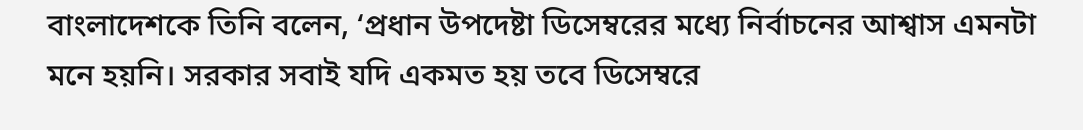বাংলাদেশকে তিনি বলেন, ‘প্রধান উপদেষ্টা ডিসেম্বরের মধ্যে নির্বাচনের আশ্বাস এমনটা মনে হয়নি। সরকার সবাই যদি একমত হয় তবে ডিসেম্বরে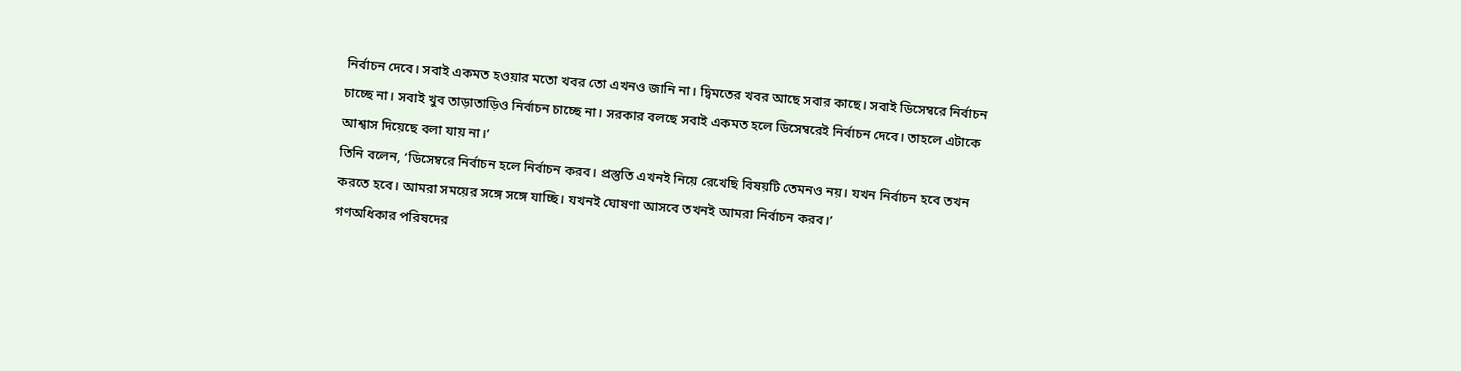নির্বাচন দেবে। সবাই একমত হওয়ার মতো খবর তো এখনও জানি না। দ্বিমতের খবর আছে সবার কাছে। সবাই ডিসেম্বরে নির্বাচন চাচ্ছে না। সবাই খুব তাড়াতাড়িও নির্বাচন চাচ্ছে না। সরকার বলছে সবাই একমত হলে ডিসেম্বরেই নির্বাচন দেবে। তাহলে এটাকে আশ্বাস দিয়েছে বলা যায় না।’
তিনি বলেন, ‘ডিসেম্বরে নির্বাচন হলে নির্বাচন করব। প্রস্তুতি এখনই নিয়ে রেখেছি বিষয়টি তেমনও নয়। যখন নির্বাচন হবে তখন করতে হবে। আমরা সময়ের সঙ্গে সঙ্গে যাচ্ছি। যখনই ঘোষণা আসবে তখনই আমরা নির্বাচন করব।’
গণঅধিকার পরিষদের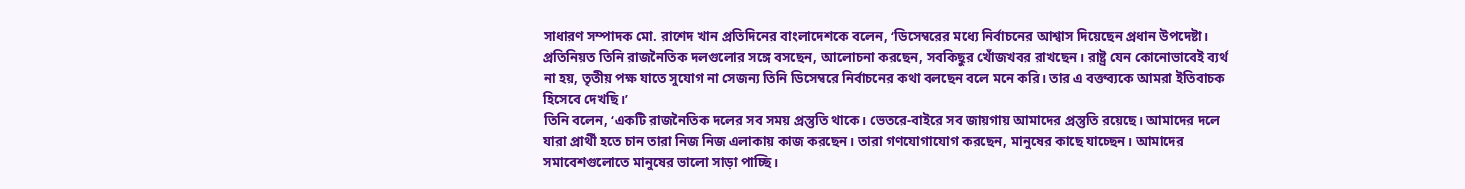সাধারণ সম্পাদক মো. রাশেদ খান প্রতিদিনের বাংলাদেশকে বলেন, ‘ডিসেম্বরের মধ্যে নির্বাচনের আশ্বাস দিয়েছেন প্রধান উপদেষ্টা। প্রতিনিয়ত তিনি রাজনৈতিক দলগুলোর সঙ্গে বসছেন, আলোচনা করছেন, সবকিছুর খোঁজখবর রাখছেন। রাষ্ট্র যেন কোনোভাবেই ব্যর্থ না হয়, তৃতীয় পক্ষ যাতে সুযোগ না সেজন্য তিনি ডিসেম্বরে নির্বাচনের কথা বলছেন বলে মনে করি। তার এ বক্তব্যকে আমরা ইতিবাচক হিসেবে দেখছি।’
তিনি বলেন, ‘একটি রাজনৈতিক দলের সব সময় প্রস্তুতি থাকে। ভেতরে-বাইরে সব জায়গায় আমাদের প্রস্তুতি রয়েছে। আমাদের দলে যারা প্রার্থী হতে চান তারা নিজ নিজ এলাকায় কাজ করছেন। তারা গণযোগাযোগ করছেন, মানুষের কাছে যাচ্ছেন। আমাদের সমাবেশগুলোতে মানুষের ভালো সাড়া পাচ্ছি।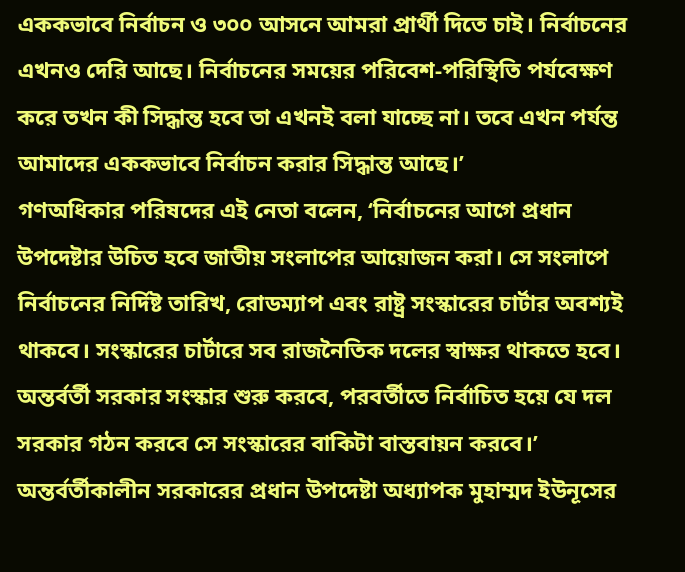এককভাবে নির্বাচন ও ৩০০ আসনে আমরা প্রার্থী দিতে চাই। নির্বাচনের এখনও দেরি আছে। নির্বাচনের সময়ের পরিবেশ-পরিস্থিতি পর্যবেক্ষণ করে তখন কী সিদ্ধান্ত হবে তা এখনই বলা যাচ্ছে না। তবে এখন পর্যন্ত আমাদের এককভাবে নির্বাচন করার সিদ্ধান্ত আছে।’
গণঅধিকার পরিষদের এই নেতা বলেন, ‘নির্বাচনের আগে প্রধান উপদেষ্টার উচিত হবে জাতীয় সংলাপের আয়োজন করা। সে সংলাপে নির্বাচনের নির্দিষ্ট তারিখ, রোডম্যাপ এবং রাষ্ট্র সংস্কারের চার্টার অবশ্যই থাকবে। সংস্কারের চার্টারে সব রাজনৈতিক দলের স্বাক্ষর থাকতে হবে। অন্তর্বর্তী সরকার সংস্কার শুরু করবে, পরবর্তীতে নির্বাচিত হয়ে যে দল সরকার গঠন করবে সে সংস্কারের বাকিটা বাস্তবায়ন করবে।’
অন্তর্বর্তীকালীন সরকারের প্রধান উপদেষ্টা অধ্যাপক মুহাম্মদ ইউনূসের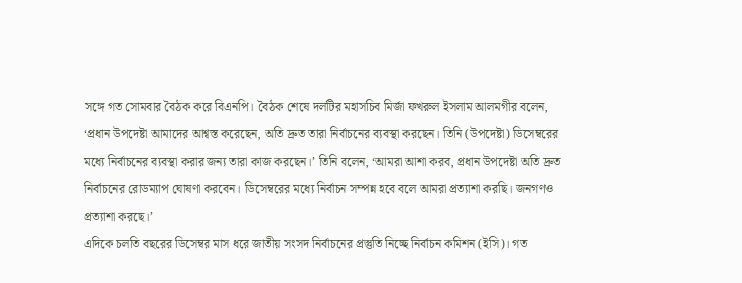সঙ্গে গত সোমবার বৈঠক করে বিএনপি। বৈঠক শেষে দলটির মহাসচিব মির্জা ফখরুল ইসলাম আলমগীর বলেন, ‘প্রধান উপদেষ্টা আমাদের আশ্বস্ত করেছেন, অতি দ্রুত তারা নির্বাচনের ব্যবস্থা করছেন। তিনি (উপদেষ্টা) ডিসেম্বরের মধ্যে নির্বাচনের ব্যবস্থা করার জন্য তারা কাজ করছেন।’ তিনি বলেন, ‘আমরা আশা করব, প্রধান উপদেষ্টা অতি দ্রুত নির্বাচনের রোডম্যাপ ঘোষণা করবেন। ডিসেম্বরের মধ্যে নির্বাচন সম্পন্ন হবে বলে আমরা প্রত্যাশা করছি। জনগণও প্রত্যাশা করছে।’
এদিকে চলতি বছরের ডিসেম্বর মাস ধরে জাতীয় সংসদ নির্বাচনের প্রস্তুতি নিচ্ছে নির্বাচন কমিশন (ইসি)। গত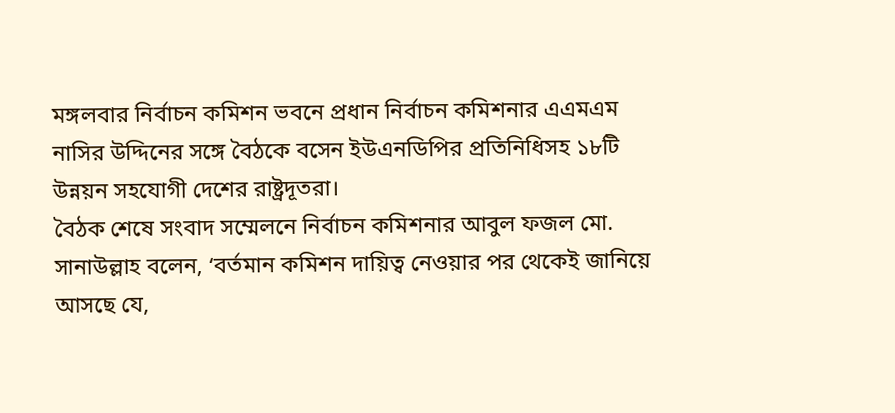মঙ্গলবার নির্বাচন কমিশন ভবনে প্রধান নির্বাচন কমিশনার এএমএম নাসির উদ্দিনের সঙ্গে বৈঠকে বসেন ইউএনডিপির প্রতিনিধিসহ ১৮টি উন্নয়ন সহযোগী দেশের রাষ্ট্রদূতরা।
বৈঠক শেষে সংবাদ সম্মেলনে নির্বাচন কমিশনার আবুল ফজল মো. সানাউল্লাহ বলেন, ‘বর্তমান কমিশন দায়িত্ব নেওয়ার পর থেকেই জানিয়ে আসছে যে,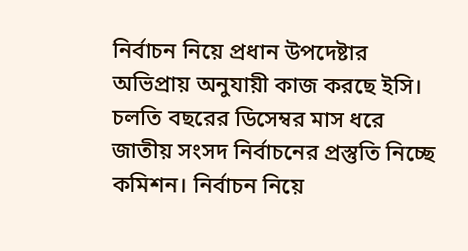নির্বাচন নিয়ে প্রধান উপদেষ্টার অভিপ্রায় অনুযায়ী কাজ করছে ইসি। চলতি বছরের ডিসেম্বর মাস ধরে জাতীয় সংসদ নির্বাচনের প্রস্তুতি নিচ্ছে কমিশন। নির্বাচন নিয়ে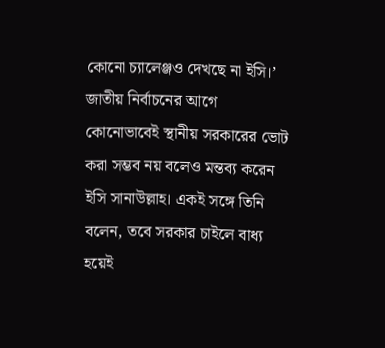কোনো চ্যালেঞ্জও দেখছে না ইসি।’
জাতীয় নির্বাচনের আগে কোনোভাবেই স্থানীয় সরকারের ভোট করা সম্ভব নয় বলেও মন্তব্য করেন ইসি সানাউল্লাহ। একই সঙ্গে তিনি বলেন, তবে সরকার চাইলে বাধ্য হয়েই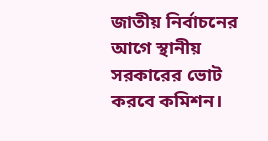জাতীয় নির্বাচনের আগে স্থানীয় সরকারের ভোট করবে কমিশন।